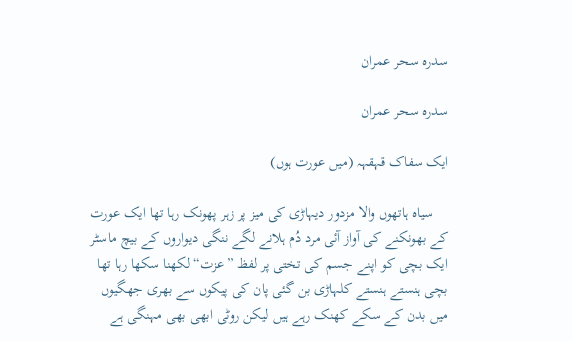سدرہ سحر عمران

سدرہ سحر عمران

ایک سفاک قہقہہ (میں عورت ہوں)

    سیاہ ہاتھوں والا مزدور دیہاڑی کی میز پر زہر پھونک رہا تھا ایک عورت کے بھونکنے کی آواز آئی مرد دُم ہلانے لگے ننگی دیواروں کے بیچ ماسٹر ایک بچی کو اپنے جسم کی تختی پر لفظ ”عزت“لکھنا سکھا رہا تھا بچی ہنستے ہنستے کلہاڑی بن گئی پان کی پیکوں سے بھری جھگیوں میں بدن کے سکے کھنک رہے ہیں لیکن روٹی ابھی بھی مہنگی ہے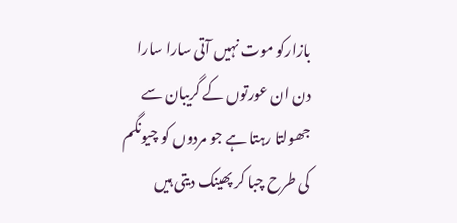بازارکو موت نہیں آتی سارا سارا دن ان عورتوں کے گریبان سے جھولتا رہتا ہے جو مردوں کو چیونگم کی طرح چبا کر پھینک دیتی ہیں